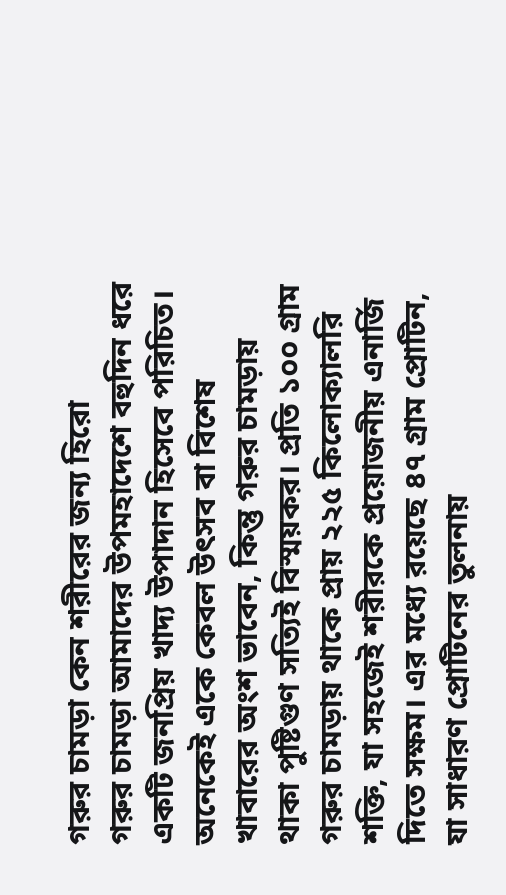গরুর চামড়া কেন শরীরের জন্য হিরো
গরুর চামড়া আমাদের উপমহাদেশে বহুদিন ধরে একটি জনপ্রিয় খাদ্য উপাদান হিসেবে পরিচিত। অনেকেই একে কেবল উৎসব বা বিশেষ খাবারের অংশ ভাবেন, কিন্তু গরুর চামড়ায় থাকা পুষ্টিগুণ সত্যিই বিস্ময়কর। প্রতি ১০০ গ্রাম গরুর চামড়ায় থাকে প্রায় ২২৫ কিলোক্যালরি শক্তি, যা সহজেই শরীরকে প্রয়োজনীয় এনার্জি দিতে সক্ষম। এর মধ্যে রয়েছে ৪৭ গ্রাম প্রোটিন, যা সাধারণ প্রোটিনের তুলনায়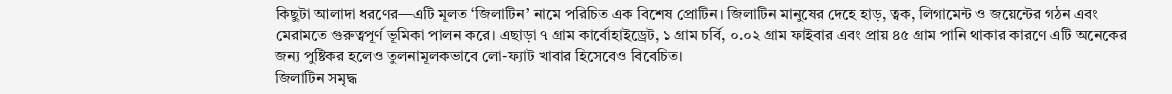কিছুটা আলাদা ধরণের—এটি মূলত ‘জিলাটিন’ নামে পরিচিত এক বিশেষ প্রোটিন। জিলাটিন মানুষের দেহে হাড়, ত্বক, লিগামেন্ট ও জয়েন্টের গঠন এবং মেরামতে গুরুত্বপূর্ণ ভূমিকা পালন করে। এছাড়া ৭ গ্রাম কার্বোহাইড্রেট, ১ গ্রাম চর্বি, ০.০২ গ্রাম ফাইবার এবং প্রায় ৪৫ গ্রাম পানি থাকার কারণে এটি অনেকের জন্য পুষ্টিকর হলেও তুলনামূলকভাবে লো-ফ্যাট খাবার হিসেবেও বিবেচিত।
জিলাটিন সমৃদ্ধ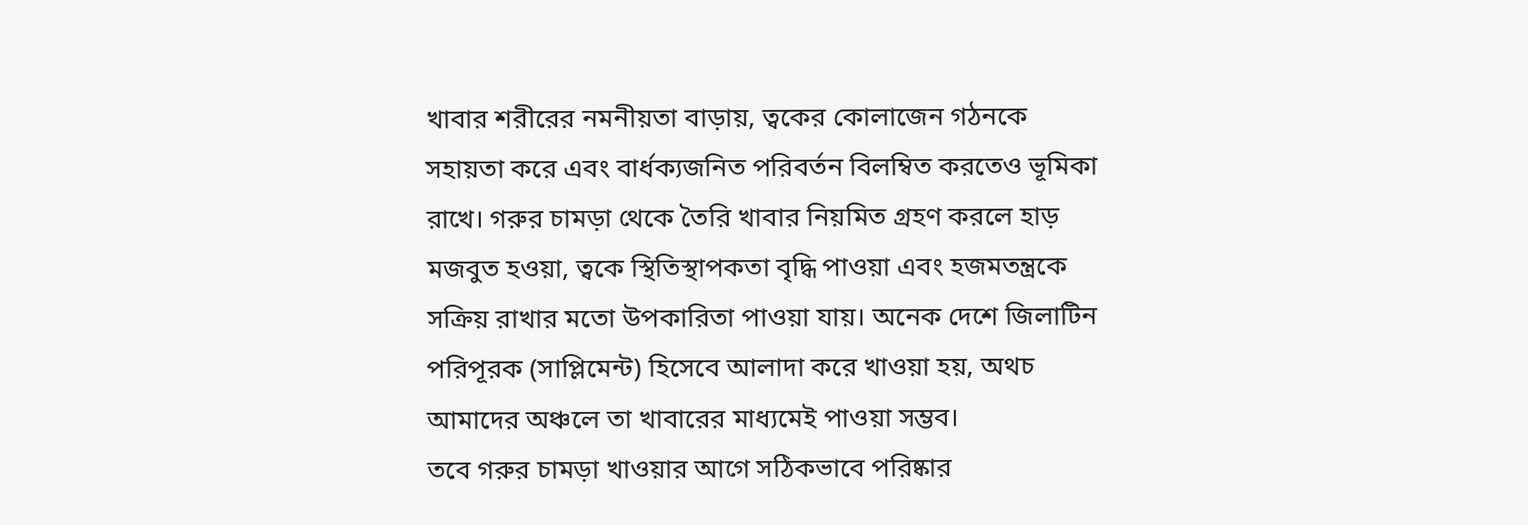খাবার শরীরের নমনীয়তা বাড়ায়, ত্বকের কোলাজেন গঠনকে সহায়তা করে এবং বার্ধক্যজনিত পরিবর্তন বিলম্বিত করতেও ভূমিকা রাখে। গরুর চামড়া থেকে তৈরি খাবার নিয়মিত গ্রহণ করলে হাড় মজবুত হওয়া, ত্বকে স্থিতিস্থাপকতা বৃদ্ধি পাওয়া এবং হজমতন্ত্রকে সক্রিয় রাখার মতো উপকারিতা পাওয়া যায়। অনেক দেশে জিলাটিন পরিপূরক (সাপ্লিমেন্ট) হিসেবে আলাদা করে খাওয়া হয়, অথচ আমাদের অঞ্চলে তা খাবারের মাধ্যমেই পাওয়া সম্ভব।
তবে গরুর চামড়া খাওয়ার আগে সঠিকভাবে পরিষ্কার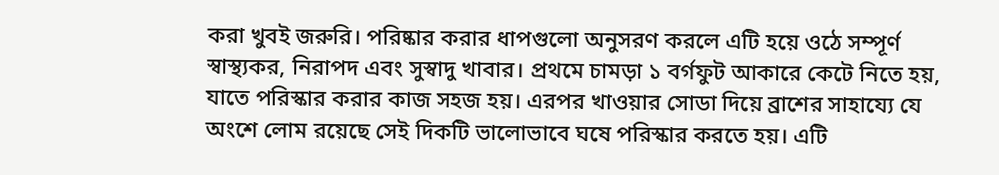করা খুবই জরুরি। পরিষ্কার করার ধাপগুলো অনুসরণ করলে এটি হয়ে ওঠে সম্পূর্ণ স্বাস্থ্যকর, নিরাপদ এবং সুস্বাদু খাবার। প্রথমে চামড়া ১ বর্গফুট আকারে কেটে নিতে হয়, যাতে পরিস্কার করার কাজ সহজ হয়। এরপর খাওয়ার সোডা দিয়ে ব্রাশের সাহায্যে যে অংশে লোম রয়েছে সেই দিকটি ভালোভাবে ঘষে পরিস্কার করতে হয়। এটি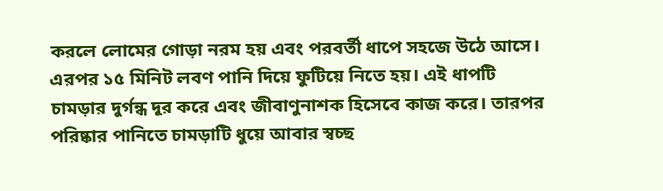করলে লোমের গোড়া নরম হয় এবং পরবর্তী ধাপে সহজে উঠে আসে। এরপর ১৫ মিনিট লবণ পানি দিয়ে ফুটিয়ে নিতে হয়। এই ধাপটি চামড়ার দুর্গন্ধ দূর করে এবং জীবাণুনাশক হিসেবে কাজ করে। তারপর পরিষ্কার পানিতে চামড়াটি ধুয়ে আবার স্বচ্ছ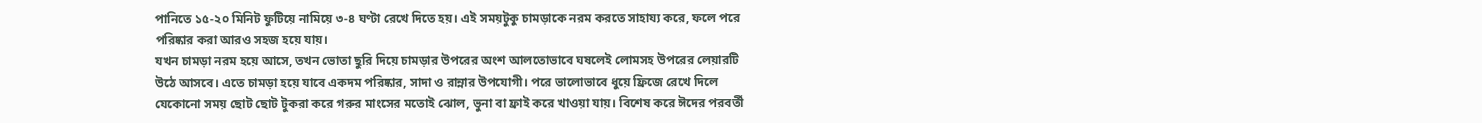পানিতে ১৫-২০ মিনিট ফুটিয়ে নামিয়ে ৩-৪ ঘণ্টা রেখে দিতে হয়। এই সময়টুকু চামড়াকে নরম করতে সাহায্য করে, ফলে পরে পরিষ্কার করা আরও সহজ হয়ে যায়।
যখন চামড়া নরম হয়ে আসে, তখন ভোতা ছুরি দিয়ে চামড়ার উপরের অংশ আলতোভাবে ঘষলেই লোমসহ উপরের লেয়ারটি উঠে আসবে। এতে চামড়া হয়ে যাবে একদম পরিষ্কার, সাদা ও রান্নার উপযোগী। পরে ভালোভাবে ধুয়ে ফ্রিজে রেখে দিলে যেকোনো সময় ছোট ছোট টুকরা করে গরুর মাংসের মতোই ঝোল, ভুনা বা ফ্রাই করে খাওয়া যায়। বিশেষ করে ঈদের পরবর্তী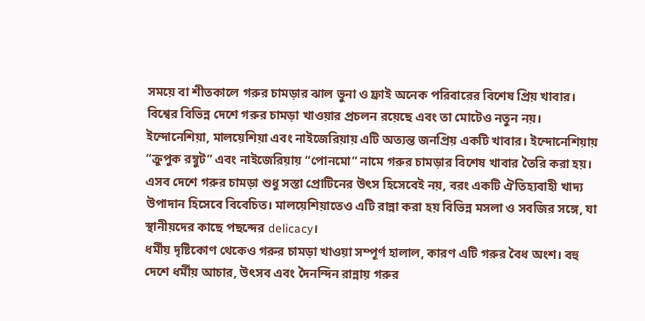সময়ে বা শীতকালে গরুর চামড়ার ঝাল ভুনা ও ফ্রাই অনেক পরিবারের বিশেষ প্রিয় খাবার।
বিশ্বের বিভিন্ন দেশে গরুর চামড়া খাওয়ার প্রচলন রয়েছে এবং তা মোটেও নতুন নয়। ইন্দোনেশিয়া, মালয়েশিয়া এবং নাইজেরিয়ায় এটি অত্যন্ত জনপ্রিয় একটি খাবার। ইন্দোনেশিয়ায় “ক্রুপুক রম্বুট” এবং নাইজেরিয়ায় “পোনমো” নামে গরুর চামড়ার বিশেষ খাবার তৈরি করা হয়। এসব দেশে গরুর চামড়া শুধু সস্তা প্রোটিনের উৎস হিসেবেই নয়, বরং একটি ঐতিহ্যবাহী খাদ্য উপাদান হিসেবে বিবেচিত। মালয়েশিয়াতেও এটি রান্না করা হয় বিভিন্ন মসলা ও সবজির সঙ্গে, যা স্থানীয়দের কাছে পছন্দের delicacy।
ধর্মীয় দৃষ্টিকোণ থেকেও গরুর চামড়া খাওয়া সম্পূর্ণ হালাল, কারণ এটি গরুর বৈধ অংশ। বহু দেশে ধর্মীয় আচার, উৎসব এবং দৈনন্দিন রান্নায় গরুর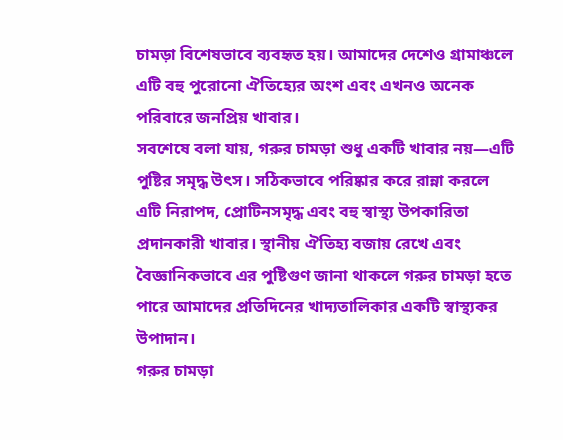চামড়া বিশেষভাবে ব্যবহৃত হয়। আমাদের দেশেও গ্রামাঞ্চলে এটি বহু পুরোনো ঐতিহ্যের অংশ এবং এখনও অনেক পরিবারে জনপ্রিয় খাবার।
সবশেষে বলা যায়, গরুর চামড়া শুধু একটি খাবার নয়—এটি পুষ্টির সমৃদ্ধ উৎস। সঠিকভাবে পরিষ্কার করে রান্না করলে এটি নিরাপদ, প্রোটিনসমৃদ্ধ এবং বহু স্বাস্থ্য উপকারিতা প্রদানকারী খাবার। স্থানীয় ঐতিহ্য বজায় রেখে এবং বৈজ্ঞানিকভাবে এর পুষ্টিগুণ জানা থাকলে গরুর চামড়া হতে পারে আমাদের প্রতিদিনের খাদ্যতালিকার একটি স্বাস্থ্যকর উপাদান।
গরুর চামড়া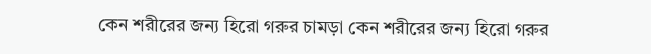কেন শরীরের জন্য হিরো গরুর চামড়া কেন শরীরের জন্য হিরো গরুর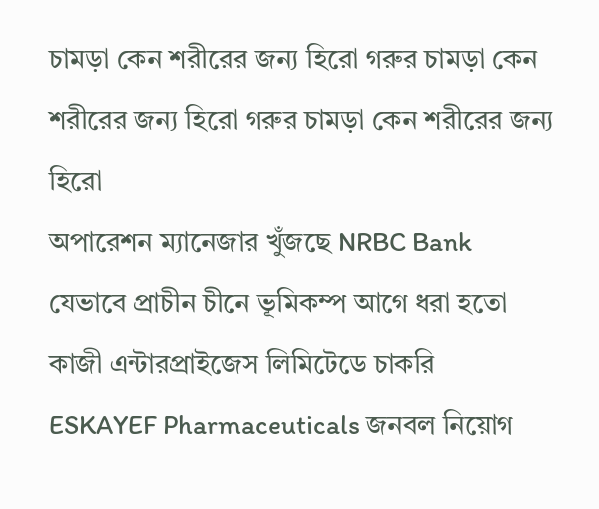চামড়া কেন শরীরের জন্য হিরো গরুর চামড়া কেন শরীরের জন্য হিরো গরুর চামড়া কেন শরীরের জন্য হিরো
অপারেশন ম্যানেজার খুঁজছে NRBC Bank
যেভাবে প্রাচীন চীনে ভূমিকম্প আগে ধরা হতো
কাজী এন্টারপ্রাইজেস লিমিটেডে চাকরি
ESKAYEF Pharmaceuticals জনবল নিয়োগ